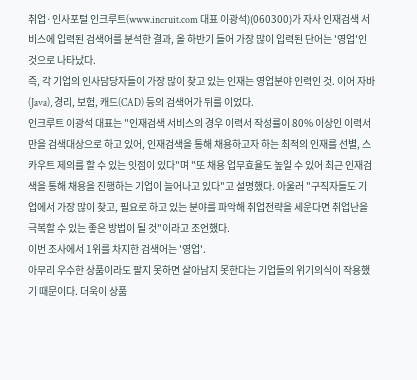취업·인사포털 인크루트(www.incruit.com 대표 이광석)(060300)가 자사 인재검색 서비스에 입력된 검색어를 분석한 결과, 올 하반기 들어 가장 많이 입력된 단어는 '영업'인 것으로 나타났다.
즉, 각 기업의 인사담당자들이 가장 많이 찾고 있는 인재는 영업분야 인력인 것. 이어 자바(Java), 경리, 보험, 캐드(CAD) 등의 검색어가 뒤를 이었다.
인크루트 이광석 대표는 "인재검색 서비스의 경우 이력서 작성률이 80% 이상인 이력서만을 검색대상으로 하고 있어, 인재검색을 통해 채용하고자 하는 최적의 인재를 선별, 스카우트 제의를 할 수 있는 잇점이 있다"며 "또 채용 업무효율도 높일 수 있어 최근 인재검색을 통해 채용을 진행하는 기업이 늘어나고 있다"고 설명했다. 아울러 "구직자들도 기업에서 가장 많이 찾고, 필요로 하고 있는 분야를 파악해 취업전략을 세운다면 취업난을 극복할 수 있는 좋은 방법이 될 것"이라고 조언했다.
이번 조사에서 1위를 차지한 검색어는 '영업'.
아무리 우수한 상품이라도 팔지 못하면 살아남지 못한다는 기업들의 위기의식이 작용했기 때문이다. 더욱이 상품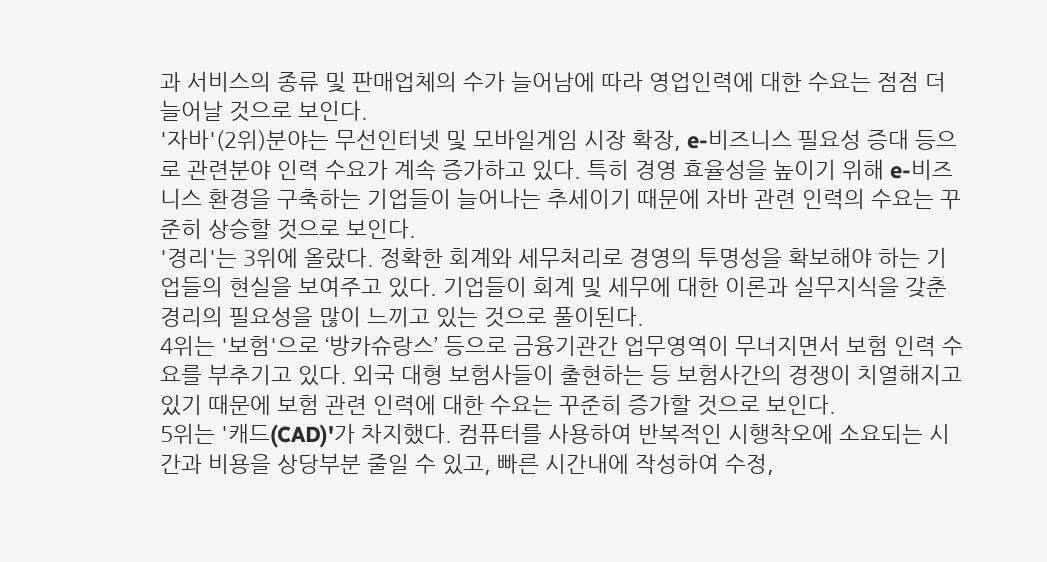과 서비스의 종류 및 판매업체의 수가 늘어남에 따라 영업인력에 대한 수요는 점점 더 늘어날 것으로 보인다.
'자바'(2위)분야는 무선인터넷 및 모바일게임 시장 확장, e-비즈니스 필요성 증대 등으로 관련분야 인력 수요가 계속 증가하고 있다. 특히 경영 효율성을 높이기 위해 e-비즈니스 환경을 구축하는 기업들이 늘어나는 추세이기 때문에 자바 관련 인력의 수요는 꾸준히 상승할 것으로 보인다.
'경리'는 3위에 올랐다. 정확한 회계와 세무처리로 경영의 투명성을 확보해야 하는 기업들의 현실을 보여주고 있다. 기업들이 회계 및 세무에 대한 이론과 실무지식을 갖춘 경리의 필요성을 많이 느끼고 있는 것으로 풀이된다.
4위는 '보험'으로 ‘방카슈랑스’ 등으로 금융기관간 업무영역이 무너지면서 보험 인력 수요를 부추기고 있다. 외국 대형 보험사들이 출현하는 등 보험사간의 경쟁이 치열해지고 있기 때문에 보험 관련 인력에 대한 수요는 꾸준히 증가할 것으로 보인다.
5위는 '캐드(CAD)'가 차지했다. 컴퓨터를 사용하여 반복적인 시행착오에 소요되는 시간과 비용을 상당부분 줄일 수 있고, 빠른 시간내에 작성하여 수정,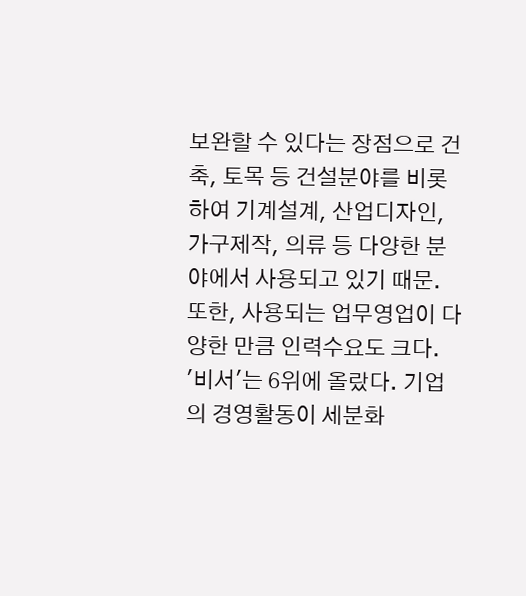보완할 수 있다는 장점으로 건축, 토목 등 건설분야를 비롯하여 기계설계, 산업디자인, 가구제작, 의류 등 다양한 분야에서 사용되고 있기 때문. 또한, 사용되는 업무영업이 다양한 만큼 인력수요도 크다.
'비서'는 6위에 올랐다. 기업의 경영활동이 세분화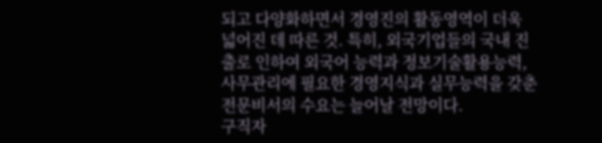되고 다양화하면서 경영진의 활동영역이 더욱 넓어진 데 따른 것. 특히, 외국기업들의 국내 진출로 인하여 외국어 능력과 정보기술활용능력, 사무관리에 필요한 경영지식과 실무능력을 갖춘 전문비서의 수요는 늘어날 전망이다.
구직자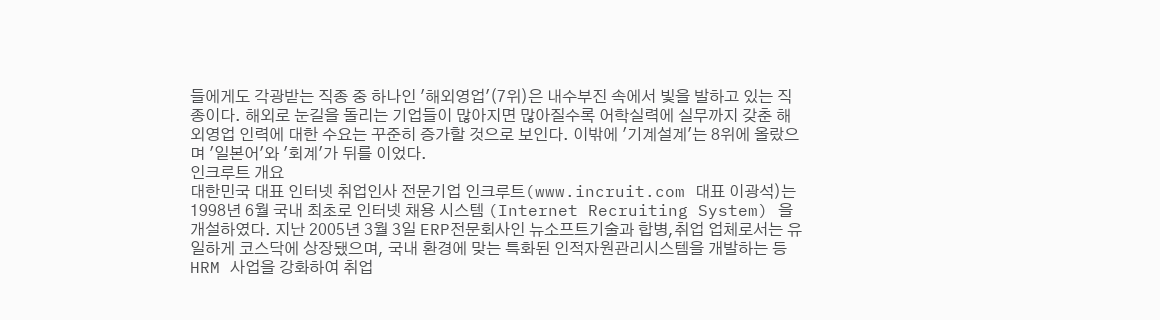들에게도 각광받는 직종 중 하나인 '해외영업'(7위)은 내수부진 속에서 빛을 발하고 있는 직종이다. 해외로 눈길을 돌리는 기업들이 많아지면 많아질수록 어학실력에 실무까지 갖춘 해외영업 인력에 대한 수요는 꾸준히 증가할 것으로 보인다. 이밖에 '기계설계'는 8위에 올랐으며 '일본어'와 '회계'가 뒤를 이었다.
인크루트 개요
대한민국 대표 인터넷 취업인사 전문기업 인크루트(www.incruit.com 대표 이광석)는 1998년 6월 국내 최초로 인터넷 채용 시스템 (Internet Recruiting System) 을 개설하였다. 지난 2005년 3월 3일 ERP전문회사인 뉴소프트기술과 합병,취업 업체로서는 유일하게 코스닥에 상장됐으며, 국내 환경에 맞는 특화된 인적자원관리시스템을 개발하는 등 HRM 사업을 강화하여 취업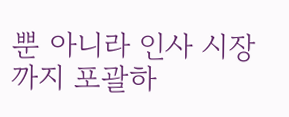뿐 아니라 인사 시장까지 포괄하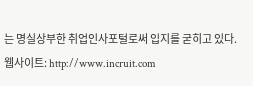는 명실상부한 취업인사포털로써 입지를 굳히고 있다.
웹사이트: http://www.incruit.com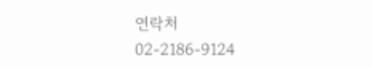연락처
02-2186-9124